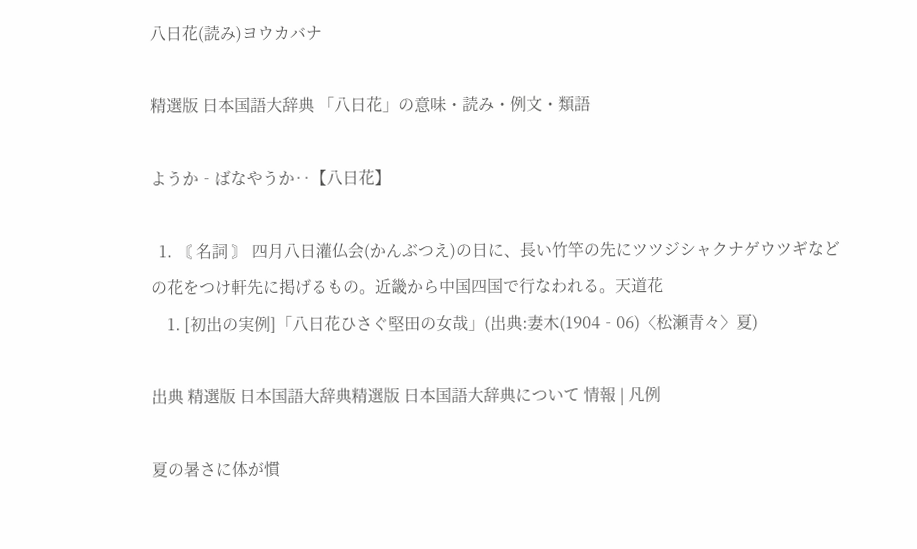八日花(読み)ヨウカバナ

精選版 日本国語大辞典 「八日花」の意味・読み・例文・類語

ようか‐ばなやうか‥【八日花】

  1. 〘 名詞 〙 四月八日灌仏会(かんぶつえ)の日に、長い竹竿の先にツツジシャクナゲウツギなどの花をつけ軒先に掲げるもの。近畿から中国四国で行なわれる。天道花
    1. [初出の実例]「八日花ひさぐ堅田の女哉」(出典:妻木(1904‐06)〈松瀬青々〉夏)

出典 精選版 日本国語大辞典精選版 日本国語大辞典について 情報 | 凡例

夏の暑さに体が慣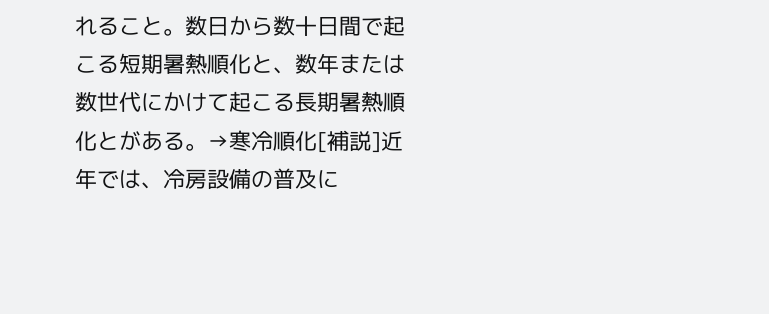れること。数日から数十日間で起こる短期暑熱順化と、数年または数世代にかけて起こる長期暑熱順化とがある。→寒冷順化[補説]近年では、冷房設備の普及に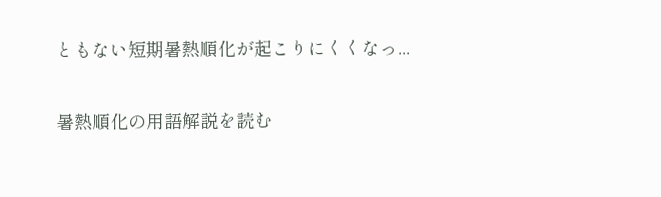ともない短期暑熱順化が起こりにくくなっ...

暑熱順化の用語解説を読む